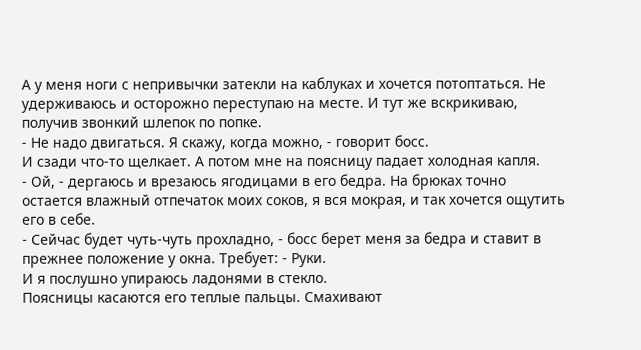А у меня ноги с непривычки затекли на каблуках и хочется потоптаться. Не удерживаюсь и осторожно переступаю на месте. И тут же вскрикиваю, получив звонкий шлепок по попке.
- Не надо двигаться. Я скажу, когда можно, - говорит босс.
И сзади что-то щелкает. А потом мне на поясницу падает холодная капля.
- Ой, - дергаюсь и врезаюсь ягодицами в его бедра. На брюках точно остается влажный отпечаток моих соков, я вся мокрая, и так хочется ощутить его в себе.
- Сейчас будет чуть-чуть прохладно, - босс берет меня за бедра и ставит в прежнее положение у окна. Требует: - Руки.
И я послушно упираюсь ладонями в стекло.
Поясницы касаются его теплые пальцы. Смахивают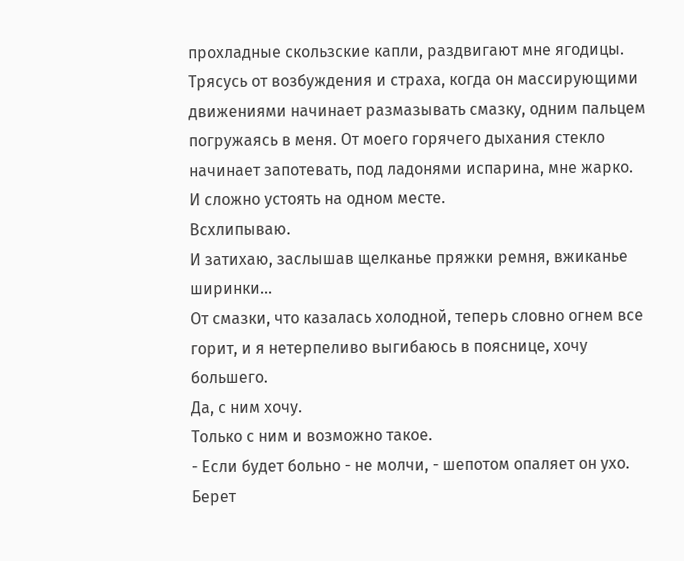прохладные скользские капли, раздвигают мне ягодицы.
Трясусь от возбуждения и страха, когда он массирующими движениями начинает размазывать смазку, одним пальцем погружаясь в меня. От моего горячего дыхания стекло начинает запотевать, под ладонями испарина, мне жарко.
И сложно устоять на одном месте.
Всхлипываю.
И затихаю, заслышав щелканье пряжки ремня, вжиканье ширинки...
От смазки, что казалась холодной, теперь словно огнем все горит, и я нетерпеливо выгибаюсь в пояснице, хочу большего.
Да, с ним хочу.
Только с ним и возможно такое.
- Если будет больно - не молчи, - шепотом опаляет он ухо. Берет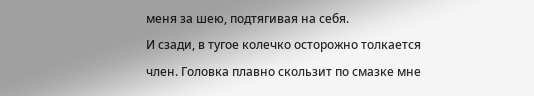меня за шею, подтягивая на себя.
И сзади, в тугое колечко осторожно толкается член. Головка плавно скользит по смазке мне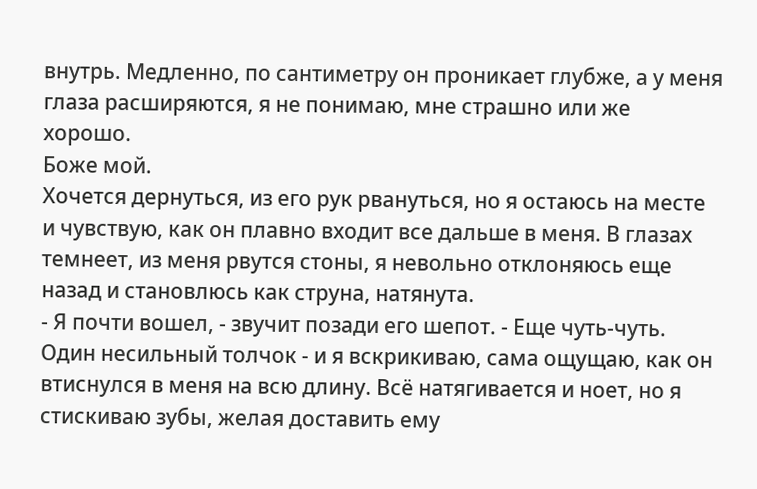внутрь. Медленно, по сантиметру он проникает глубже, а у меня глаза расширяются, я не понимаю, мне страшно или же хорошо.
Боже мой.
Хочется дернуться, из его рук рвануться, но я остаюсь на месте и чувствую, как он плавно входит все дальше в меня. В глазах темнеет, из меня рвутся стоны, я невольно отклоняюсь еще назад и становлюсь как струна, натянута.
- Я почти вошел, - звучит позади его шепот. - Еще чуть-чуть.
Один несильный толчок - и я вскрикиваю, сама ощущаю, как он втиснулся в меня на всю длину. Всё натягивается и ноет, но я стискиваю зубы, желая доставить ему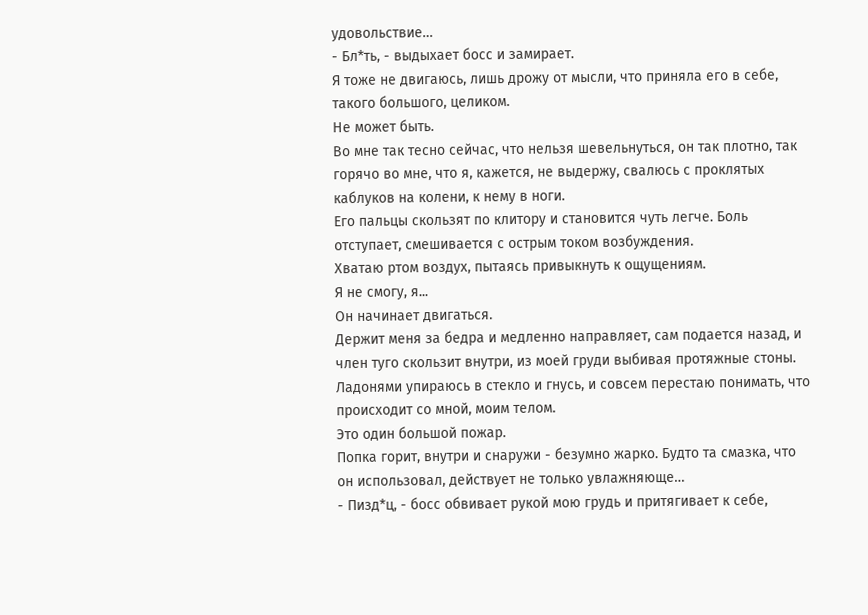удовольствие…
- Бл*ть, - выдыхает босс и замирает.
Я тоже не двигаюсь, лишь дрожу от мысли, что приняла его в себе, такого большого, целиком.
Не может быть.
Во мне так тесно сейчас, что нельзя шевельнуться, он так плотно, так горячо во мне, что я, кажется, не выдержу, свалюсь с проклятых каблуков на колени, к нему в ноги.
Его пальцы скользят по клитору и становится чуть легче. Боль отступает, смешивается с острым током возбуждения.
Хватаю ртом воздух, пытаясь привыкнуть к ощущениям.
Я не смогу, я...
Он начинает двигаться.
Держит меня за бедра и медленно направляет, сам подается назад, и член туго скользит внутри, из моей груди выбивая протяжные стоны. Ладонями упираюсь в стекло и гнусь, и совсем перестаю понимать, что происходит со мной, моим телом.
Это один большой пожар.
Попка горит, внутри и снаружи - безумно жарко. Будто та смазка, что он использовал, действует не только увлажняюще…
- Пизд*ц, - босс обвивает рукой мою грудь и притягивает к себе,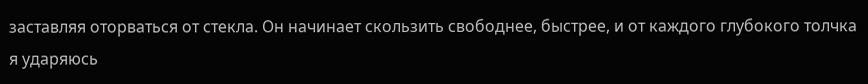заставляя оторваться от стекла. Он начинает скользить свободнее, быстрее, и от каждого глубокого толчка я ударяюсь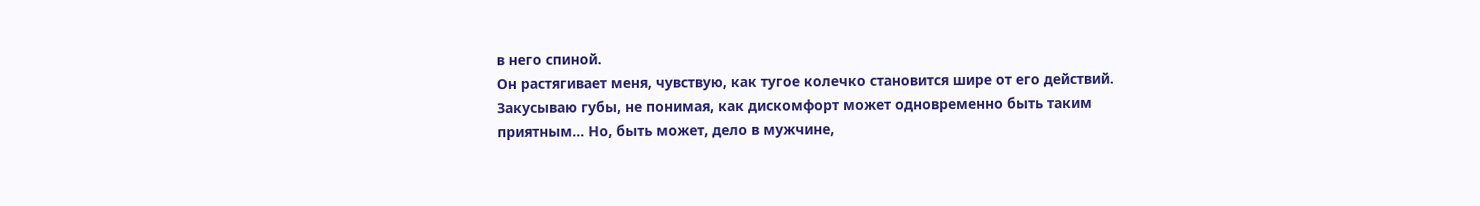в него спиной.
Он растягивает меня, чувствую, как тугое колечко становится шире от его действий.
Закусываю губы, не понимая, как дискомфорт может одновременно быть таким приятным… Но, быть может, дело в мужчине,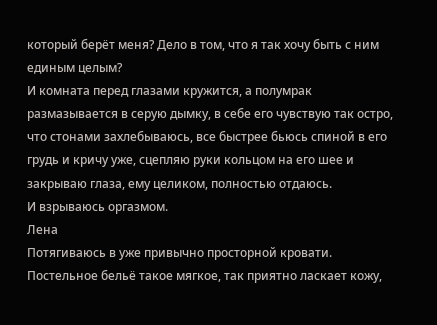который берёт меня? Дело в том, что я так хочу быть с ним единым целым?
И комната перед глазами кружится, а полумрак размазывается в серую дымку, в себе его чувствую так остро, что стонами захлебываюсь, все быстрее бьюсь спиной в его грудь и кричу уже, сцепляю руки кольцом на его шее и закрываю глаза, ему целиком, полностью отдаюсь.
И взрываюсь оргазмом.
Лена
Потягиваюсь в уже привычно просторной кровати. Постельное бельё такое мягкое, так приятно ласкает кожу,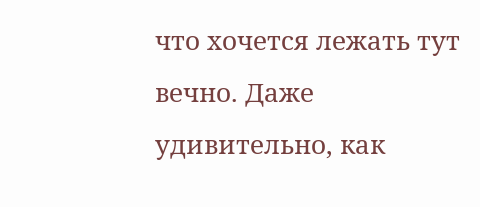что хочется лежать тут вечно. Даже удивительно, как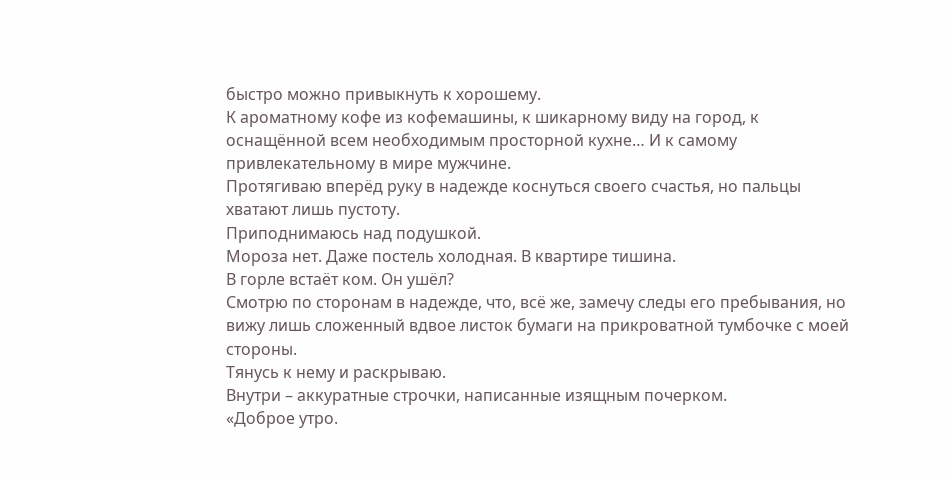быстро можно привыкнуть к хорошему.
К ароматному кофе из кофемашины, к шикарному виду на город, к оснащённой всем необходимым просторной кухне… И к самому привлекательному в мире мужчине.
Протягиваю вперёд руку в надежде коснуться своего счастья, но пальцы хватают лишь пустоту.
Приподнимаюсь над подушкой.
Мороза нет. Даже постель холодная. В квартире тишина.
В горле встаёт ком. Он ушёл?
Смотрю по сторонам в надежде, что, всё же, замечу следы его пребывания, но вижу лишь сложенный вдвое листок бумаги на прикроватной тумбочке с моей стороны.
Тянусь к нему и раскрываю.
Внутри – аккуратные строчки, написанные изящным почерком.
«Доброе утро.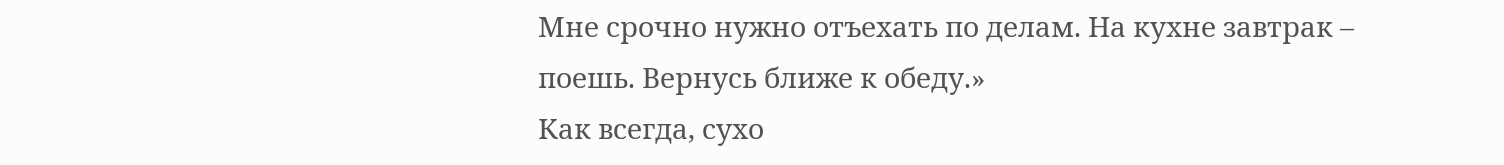Мне срочно нужно отъехать по делам. На кухне завтрак – поешь. Вернусь ближе к обеду.»
Как всегда, сухо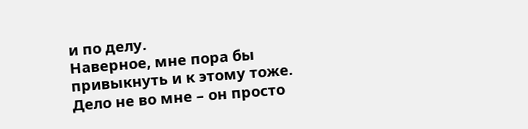и по делу.
Наверное, мне пора бы привыкнуть и к этому тоже. Дело не во мне – он просто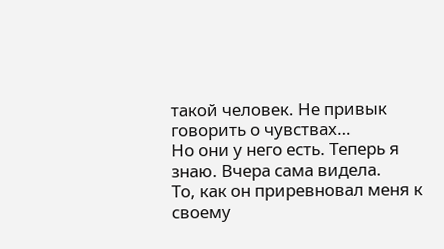такой человек. Не привык говорить о чувствах…
Но они у него есть. Теперь я знаю. Вчера сама видела.
То, как он приревновал меня к своему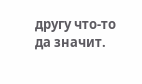другу что-то да значит.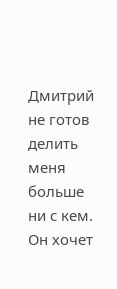Дмитрий не готов делить меня больше ни с кем. Он хочет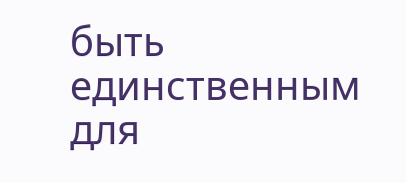быть единственным для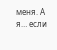меня. А я… если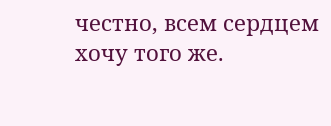честно, всем сердцем хочу того же.